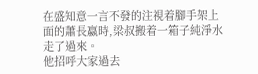在盛知意一言不發的注視着腳手架上面的蕭長嬴時,梁叔搬着一箱子純淨水走了過來。
他招呼大家過去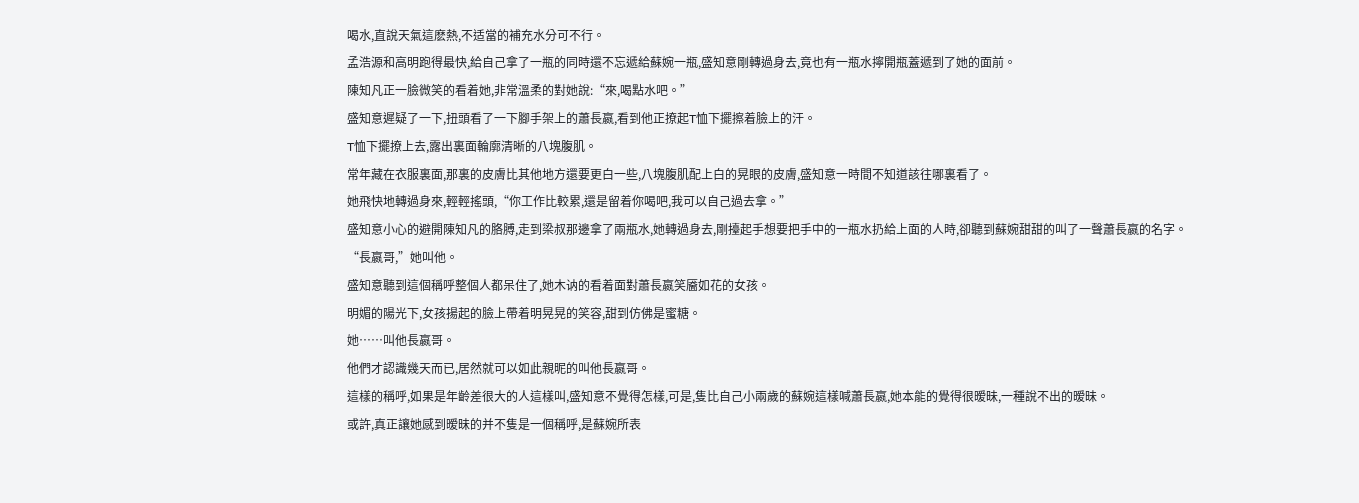喝水,直說天氣這麽熱,不适當的補充水分可不行。
孟浩源和高明跑得最快,給自己拿了一瓶的同時還不忘遞給蘇婉一瓶,盛知意剛轉過身去,竟也有一瓶水擰開瓶蓋遞到了她的面前。
陳知凡正一臉微笑的看着她,非常溫柔的對她說:“來,喝點水吧。”
盛知意遲疑了一下,扭頭看了一下腳手架上的蕭長嬴,看到他正撩起T恤下擺擦着臉上的汗。
T恤下擺撩上去,露出裏面輪廓清晰的八塊腹肌。
常年藏在衣服裏面,那裏的皮膚比其他地方還要更白一些,八塊腹肌配上白的晃眼的皮膚,盛知意一時間不知道該往哪裏看了。
她飛快地轉過身來,輕輕搖頭,“你工作比較累,還是留着你喝吧,我可以自己過去拿。”
盛知意小心的避開陳知凡的胳膊,走到梁叔那邊拿了兩瓶水,她轉過身去,剛擡起手想要把手中的一瓶水扔給上面的人時,卻聽到蘇婉甜甜的叫了一聲蕭長嬴的名字。
“長嬴哥,”她叫他。
盛知意聽到這個稱呼整個人都呆住了,她木讷的看着面對蕭長嬴笑靥如花的女孩。
明媚的陽光下,女孩揚起的臉上帶着明晃晃的笑容,甜到仿佛是蜜糖。
她……叫他長嬴哥。
他們才認識幾天而已,居然就可以如此親昵的叫他長嬴哥。
這樣的稱呼,如果是年齡差很大的人這樣叫,盛知意不覺得怎樣,可是,隻比自己小兩歲的蘇婉這樣喊蕭長嬴,她本能的覺得很暧昧,一種說不出的暧昧。
或許,真正讓她感到暧昧的并不隻是一個稱呼,是蘇婉所表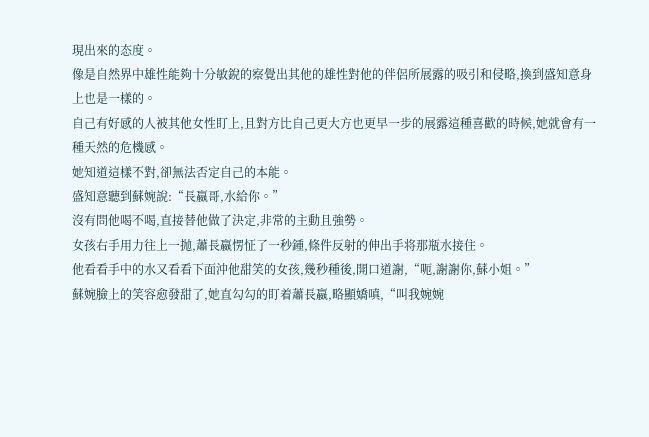現出來的态度。
像是自然界中雄性能夠十分敏銳的察覺出其他的雄性對他的伴侶所展露的吸引和侵略,換到盛知意身上也是一樣的。
自己有好感的人被其他女性盯上,且對方比自己更大方也更早一步的展露這種喜歡的時候,她就會有一種天然的危機感。
她知道這樣不對,卻無法否定自己的本能。
盛知意聽到蘇婉說:“長嬴哥,水給你。”
沒有問他喝不喝,直接替他做了決定,非常的主動且強勢。
女孩右手用力往上一抛,蕭長嬴愣怔了一秒鍾,條件反射的伸出手将那瓶水接住。
他看看手中的水又看看下面沖他甜笑的女孩,幾秒種後,開口道謝,“呃,謝謝你,蘇小姐。”
蘇婉臉上的笑容愈發甜了,她直勾勾的盯着蕭長嬴,略顯嬌嗔,“叫我婉婉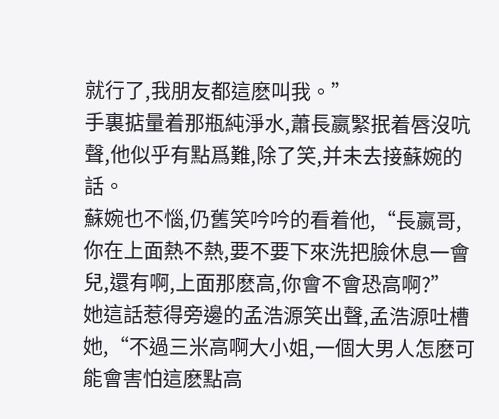就行了,我朋友都這麽叫我。”
手裏掂量着那瓶純淨水,蕭長嬴緊抿着唇沒吭聲,他似乎有點爲難,除了笑,并未去接蘇婉的話。
蘇婉也不惱,仍舊笑吟吟的看着他,“長嬴哥,你在上面熱不熱,要不要下來洗把臉休息一會兒,還有啊,上面那麽高,你會不會恐高啊?”
她這話惹得旁邊的孟浩源笑出聲,孟浩源吐槽她,“不過三米高啊大小姐,一個大男人怎麽可能會害怕這麽點高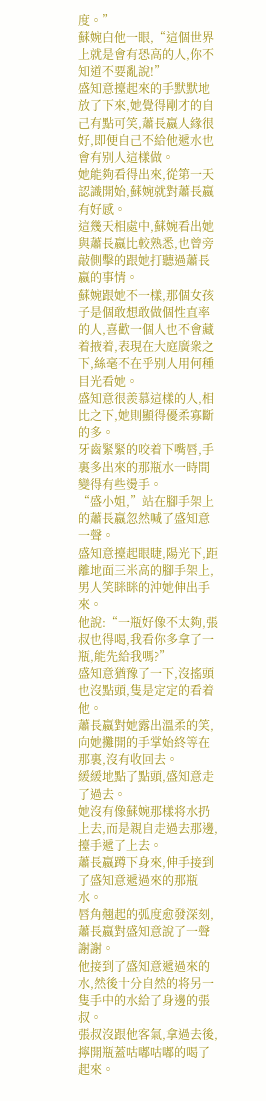度。”
蘇婉白他一眼,“這個世界上就是會有恐高的人,你不知道不要亂說!”
盛知意擡起來的手默默地放了下來,她覺得剛才的自己有點可笑,蕭長嬴人緣很好,即便自己不給他遞水也會有别人這樣做。
她能夠看得出來,從第一天認識開始,蘇婉就對蕭長嬴有好感。
這幾天相處中,蘇婉看出她與蕭長嬴比較熟悉,也曾旁敲側擊的跟她打聽過蕭長嬴的事情。
蘇婉跟她不一樣,那個女孩子是個敢想敢做個性直率的人,喜歡一個人也不會藏着掖着,表現在大庭廣衆之下,絲毫不在乎别人用何種目光看她。
盛知意很羨慕這樣的人,相比之下,她則顯得優柔寡斷的多。
牙齒緊緊的咬着下嘴唇,手裏多出來的那瓶水一時間變得有些燙手。
“盛小姐,”站在腳手架上的蕭長嬴忽然喊了盛知意一聲。
盛知意擡起眼睫,陽光下,距離地面三米高的腳手架上,男人笑眯眯的沖她伸出手來。
他說:“一瓶好像不太夠,張叔也得喝,我看你多拿了一瓶,能先給我嗎?”
盛知意猶豫了一下,沒搖頭也沒點頭,隻是定定的看着他。
蕭長嬴對她露出溫柔的笑,向她攤開的手掌始終等在那裏,沒有收回去。
緩緩地點了點頭,盛知意走了過去。
她沒有像蘇婉那樣将水扔上去,而是親自走過去那邊,擡手遞了上去。
蕭長嬴蹲下身來,伸手接到了盛知意遞過來的那瓶水。
唇角翹起的弧度愈發深刻,蕭長嬴對盛知意說了一聲謝謝。
他接到了盛知意遞過來的水,然後十分自然的将另一隻手中的水給了身邊的張叔。
張叔沒跟他客氣,拿過去後,擰開瓶蓋咕嘟咕嘟的喝了起來。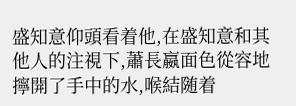盛知意仰頭看着他,在盛知意和其他人的注視下,蕭長嬴面色從容地擰開了手中的水,喉結随着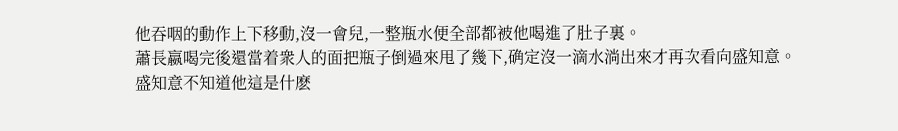他吞咽的動作上下移動,沒一會兒,一整瓶水便全部都被他喝進了肚子裏。
蕭長嬴喝完後還當着衆人的面把瓶子倒過來甩了幾下,确定沒一滴水淌出來才再次看向盛知意。
盛知意不知道他這是什麽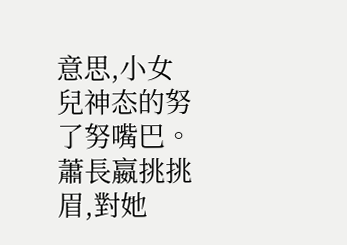意思,小女兒神态的努了努嘴巴。
蕭長嬴挑挑眉,對她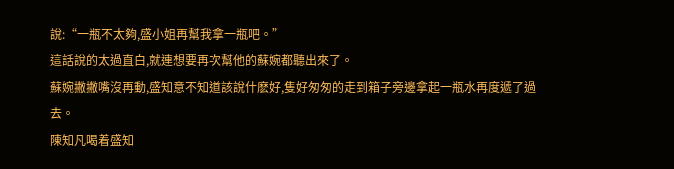說:“一瓶不太夠,盛小姐再幫我拿一瓶吧。”
這話說的太過直白,就連想要再次幫他的蘇婉都聽出來了。
蘇婉撇撇嘴沒再動,盛知意不知道該說什麽好,隻好匆匆的走到箱子旁邊拿起一瓶水再度遞了過去。
陳知凡喝着盛知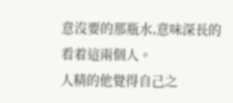意沒要的那瓶水,意味深長的看着這兩個人。
人精的他覺得自己之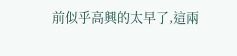前似乎高興的太早了,這兩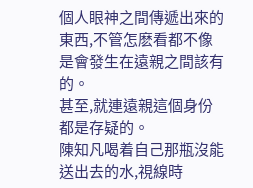個人眼神之間傳遞出來的東西,不管怎麽看都不像是會發生在遠親之間該有的。
甚至,就連遠親這個身份都是存疑的。
陳知凡喝着自己那瓶沒能送出去的水,視線時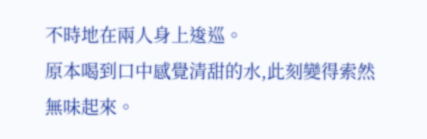不時地在兩人身上逡巡。
原本喝到口中感覺清甜的水,此刻變得索然無味起來。